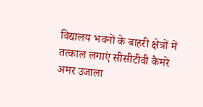विद्यालय भवनों के बाहरी क्षेत्रों में तत्काल लगाएं सीसीटीवी कैमरे
अमर उजाला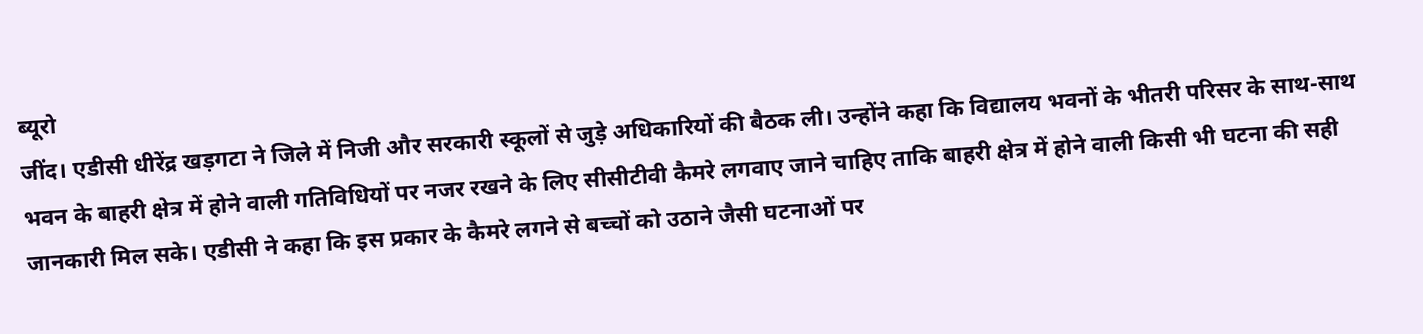ब्यूरो
जींद। एडीसी धीरेंद्र खड़गटा ने जिले में निजी और सरकारी स्कूलों से जुड़े अधिकारियों की बैठक ली। उन्होंने कहा कि विद्यालय भवनों के भीतरी परिसर के साथ-साथ भवन के बाहरी क्षेत्र में होने वाली गतिविधियों पर नजर रखने के लिए सीसीटीवी कैमरे लगवाए जाने चाहिए ताकि बाहरी क्षेत्र में होने वाली किसी भी घटना की सही जानकारी मिल सके। एडीसी ने कहा कि इस प्रकार के कैमरे लगने से बच्चों को उठाने जैसी घटनाओं पर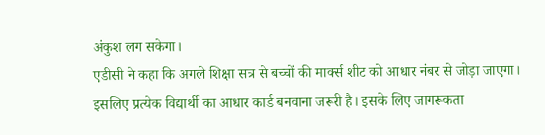अंकुश लग सकेगा।
एडीसी ने कहा कि अगले शिक्षा सत्र से बच्चों की मार्क्स शीट को आधार नंबर से जोड़ा जाएगा। इसलिए प्रत्येक विद्यार्थी का आधार कार्ड बनवाना जरूरी है। इसके लिए जागरूकता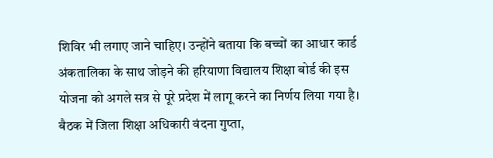शिविर भी लगाए जाने चाहिए। उन्होंने बताया कि बच्चों का आधार कार्ड अंकतालिका के साथ जोड़ने की हरियाणा विद्यालय शिक्षा बोर्ड की इस योजना को अगले सत्र से पूरे प्रदेश में लागू करने का निर्णय लिया गया है। बैठक में जिला शिक्षा अधिकारी वंदना गुप्ता,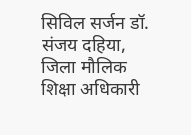सिविल सर्जन डॉ. संजय दहिया, जिला मौलिक शिक्षा अधिकारी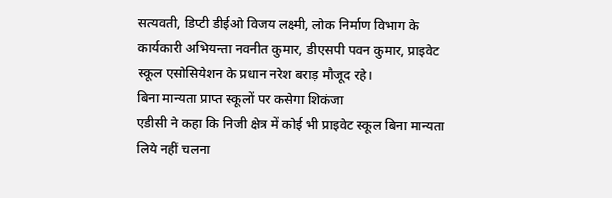सत्यवती, डिप्टी डीईओ विजय लक्ष्मी, लोक निर्माण विभाग के कार्यकारी अभियन्ता नवनीत कुमार, डीएसपी पवन कुमार, प्राइवेट स्कूल एसोसियेशन के प्रधान नरेश बराड़ मौजूद रहे।
बिना मान्यता प्राप्त स्कूलों पर कसेगा शिकंजा
एडीसी ने कहा कि निजी क्षेत्र में कोई भी प्राइवेट स्कूल बिना मान्यता लिये नहीं चलना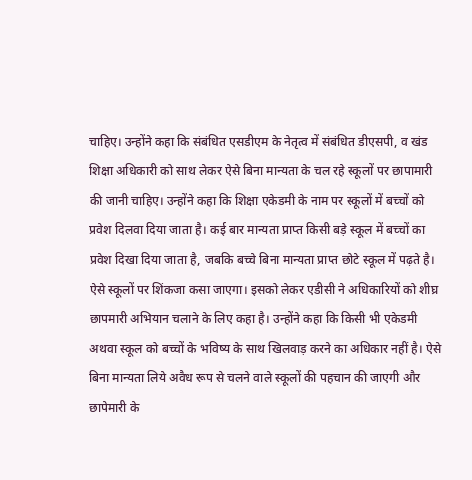चाहिए। उन्होंने कहा कि संबंधित एसडीएम के नेतृत्व में संबंधित डीएसपी, व खंड शिक्षा अधिकारी को साथ लेकर ऐसे बिना मान्यता के चल रहे स्कूलों पर छापामारी की जानी चाहिए। उन्होंने कहा कि शिक्षा एकेडमी के नाम पर स्कूलों में बच्चों को प्रवेश दिलवा दिया जाता है। कई बार मान्यता प्राप्त किसी बड़े स्कूल में बच्चों का प्रवेश दिखा दिया जाता है, जबकि बच्चे बिना मान्यता प्राप्त छोटे स्कूल में पढ़ते है। ऐसे स्कूलों पर शिंकजा कसा जाएगा। इसको लेकर एडीसी ने अधिकारियों को शीघ्र छापमारी अभियान चलाने के लिए कहा है। उन्होंने कहा कि किसी भी एकेडमी अथवा स्कूल को बच्चों के भविष्य के साथ खिलवाड़ करने का अधिकार नहीं है। ऐसे बिना मान्यता लिये अवैध रूप से चलने वाले स्कूलों की पहचान की जाएगी और छापेमारी के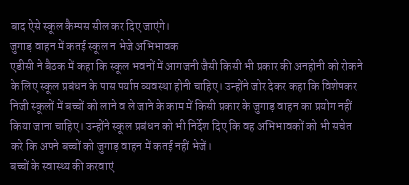बाद ऐसे स्कूल कैम्पस सील कर दिए जाएंगे।
जुगाड़ वाहन में कतई स्कूल न भेजे अभिभावक
एडीसी ने बैठक में कहा कि स्कूल भवनों में आगजनी जैसी किसी भी प्रकार की अनहोनी को रोकने के लिए स्कूल प्रबंधन के पास पर्याप्त व्यवस्था होनी चाहिए। उन्होंने जोर देकर कहा कि विशेषकर निजी स्कूलों में बच्चों को लाने व ले जाने के काम में किसी प्रकार के जुगाड़ वाहन का प्रयोग नहीं किया जाना चाहिए। उन्होंने स्कूल प्रबंधन को भी निर्देश दिए कि वह अभिभावकों को भी सचेत करे कि अपने बच्चों को जुगाड़ वाहन में कतई नहीं भेजें।
बच्चों के स्वास्थ्य की करवाएं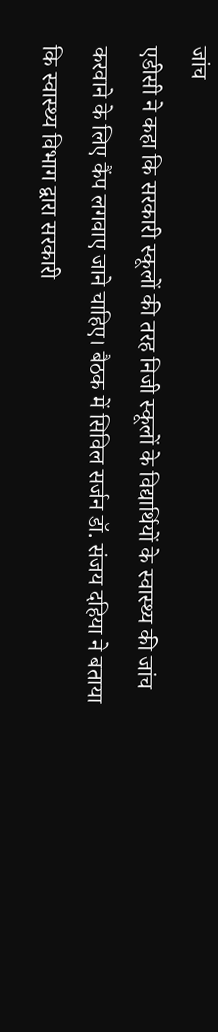जांच
एडीसी ने कहा कि सरकारी स्कूलों की तरह निजी स्कूलों के विद्यार्थियों के स्वास्थ्य की जांच करवाने के लिए कैंप लगवाए जाने चाहिए। बैठक में सिविल सर्जन डॉ. संजय दहिया ने बताया कि स्वास्थ्य विभाग द्वारा सरकारी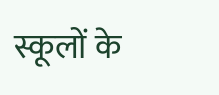स्कूलों के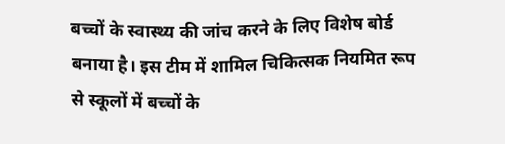बच्चों के स्वास्थ्य की जांच करने के लिए विशेष बोर्ड बनाया है। इस टीम में शामिल चिकित्सक नियमित रूप से स्कूलों में बच्चों के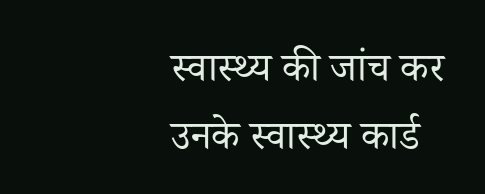स्वास्थ्य की जांच कर उनके स्वास्थ्य कार्ड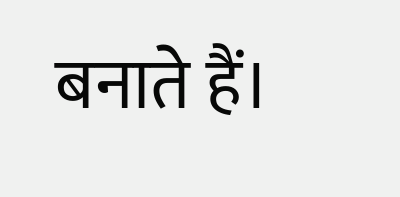बनाते हैं।